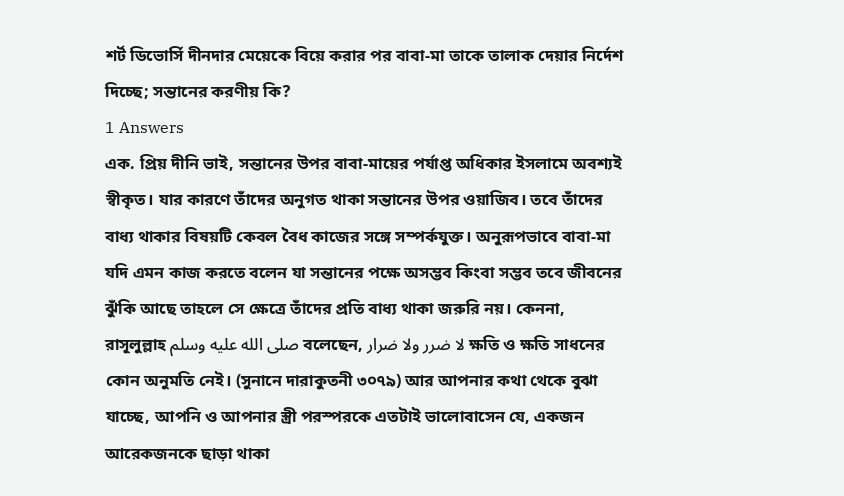শর্ট ডিভোর্সি দীনদার মেয়েকে বিয়ে করার পর বাবা-মা তাকে তালাক দেয়ার নির্দেশ দিচ্ছে; সন্তানের করণীয় কি?
1 Answers
এক. প্রিয় দীনি ভাই, সন্তানের উপর বাবা-মায়ের পর্যাপ্ত অধিকার ইসলামে অবশ্যই স্বীকৃত। যার কারণে তাঁদের অনুগত থাকা সন্তানের উপর ওয়াজিব। তবে তাঁদের বাধ্য থাকার বিষয়টি কেবল বৈধ কাজের সঙ্গে সম্পর্কযুক্ত। অনুরূপভাবে বাবা-মা যদি এমন কাজ করতে বলেন যা সন্তানের পক্ষে অসম্ভব কিংবা সম্ভব তবে জীবনের ঝুঁকি আছে তাহলে সে ক্ষেত্রে তাঁদের প্রতি বাধ্য থাকা জরুরি নয়। কেননা, রাসূলুল্লাহ صلى الله عليه وسلم বলেছেন, لا ضرر ولا ضرار ক্ষতি ও ক্ষতি সাধনের কোন অনুমতি নেই। (সুনানে দারাকুতনী ৩০৭৯) আর আপনার কথা থেকে বুঝা যাচ্ছে, আপনি ও আপনার স্ত্রী পরস্পরকে এতটাই ভালোবাসেন যে, একজন আরেকজনকে ছাড়া থাকা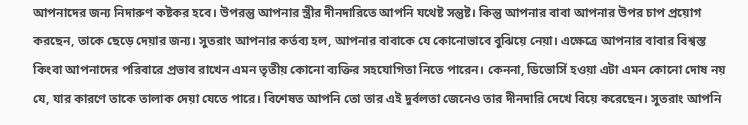আপনাদের জন্য নিদারুণ কষ্টকর হবে। উপরন্তু আপনার স্ত্রীর দীনদারিতে আপনি যথেষ্ট সন্তুষ্ট। কিন্তু আপনার বাবা আপনার উপর চাপ প্রয়োগ করছেন, তাকে ছেড়ে দেয়ার জন্য। সুতরাং আপনার কর্তব্য হল, আপনার বাবাকে যে কোনোভাবে বুঝিয়ে নেয়া। এক্ষেত্রে আপনার বাবার বিশ্বস্ত কিংবা আপনাদের পরিবারে প্রভাব রাখেন এমন তৃতীয় কোনো ব্যক্তির সহযোগিতা নিতে পারেন। কেননা, ডিভোর্সি হওয়া এটা এমন কোনো দোষ নয় যে, যার কারণে তাকে তালাক দেয়া যেতে পারে। বিশেষত আপনি তো তার এই দুর্বলতা জেনেও তার দীনদারি দেখে বিয়ে করেছেন। সুতরাং আপনি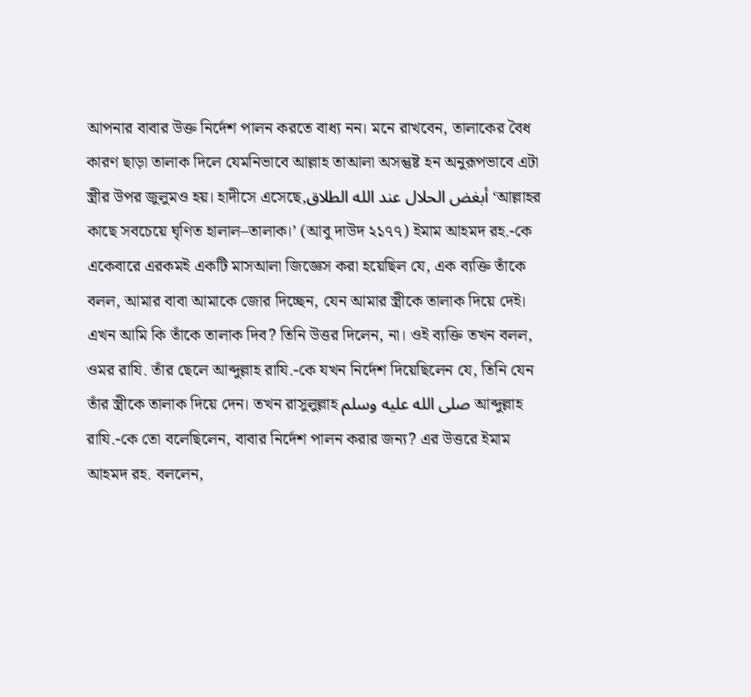আপনার বাবার উক্ত নির্দেশ পালন করতে বাধ্য নন। মনে রাখবেন, তালাকের বৈধ কারণ ছাড়া তালাক দিলে যেমনিভাবে আল্লাহ তাআলা অসন্তুষ্ট হন অনুরূপভাবে এটা স্ত্রীর উপর জুলুমও হয়। হাদীসে এসেছে,أبغض الحلال عند الله الطلاق ‘আল্লাহর কাছে সবচেয়ে ঘৃণিত হালাল–তালাক।’ (আবু দাউদ ২১৭৭) ইমাম আহমদ রহ.-কে একেবারে এরকমই একটি মাসআলা জিজ্ঞেস করা হয়েছিল যে, এক ব্যক্তি তাঁকে বলল, আমার বাবা আমাকে জোর দিচ্ছেন, যেন আমার স্ত্রীকে তালাক দিয়ে দেই। এখন আমি কি তাঁকে তালাক দিব? তিনি উত্তর দিলেন, না। ওই ব্যক্তি তখন বলল, ওমর রাযি. তাঁর ছেলে আব্দুল্লাহ রাযি.-কে যখন নির্দেশ দিয়েছিলেন যে, তিনি যেন তাঁর স্ত্রীকে তালাক দিয়ে দেন। তখন রাসুলুল্লাহ صلى الله عليه وسلم আব্দুল্লাহ রাযি.-কে তো বলেছিলেন, বাবার নির্দেশ পালন করার জন্য? এর উত্তরে ইমাম আহমদ রহ. বললেন,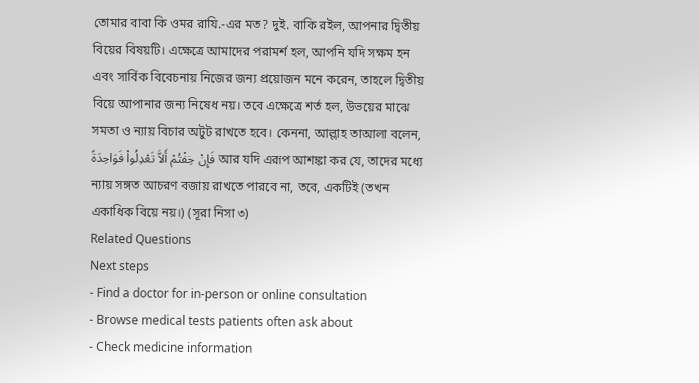তোমার বাবা কি ওমর রাযি.-এর মত? দুই. বাকি রইল, আপনার দ্বিতীয় বিয়ের বিষয়টি। এক্ষেত্রে আমাদের পরামর্শ হল, আপনি যদি সক্ষম হন এবং সার্বিক বিবেচনায় নিজের জন্য প্রয়োজন মনে করেন, তাহলে দ্বিতীয় বিয়ে আপানার জন্য নিষেধ নয়। তবে এক্ষেত্রে শর্ত হল, উভয়ের মাঝে সমতা ও ন্যায় বিচার অটুট রাখতে হবে। কেননা, আল্লাহ তাআলা বলেন, فَإِنْ خِفْتُمْ أَلاَّ تَعْدِلُواْ فَوَاحِدَةً আর যদি এরূপ আশঙ্কা কর যে, তাদের মধ্যে ন্যায় সঙ্গত আচরণ বজায় রাখতে পারবে না, তবে, একটিই (তখন একাধিক বিয়ে নয়।) (সূরা নিসা ৩)
Related Questions
Next steps
- Find a doctor for in-person or online consultation
- Browse medical tests patients often ask about
- Check medicine information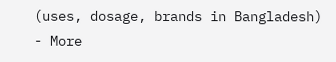(uses, dosage, brands in Bangladesh)
- More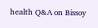health Q&A on Bissoy